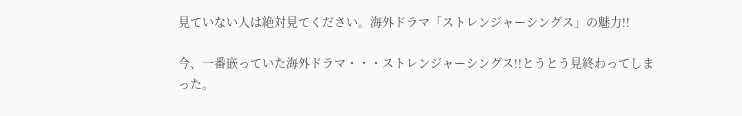見ていない人は絶対見てください。海外ドラマ「ストレンジャーシングス」の魅力!!

今、一番嵌っていた海外ドラマ・・・ストレンジャーシングス!!とうとう見終わってしまった。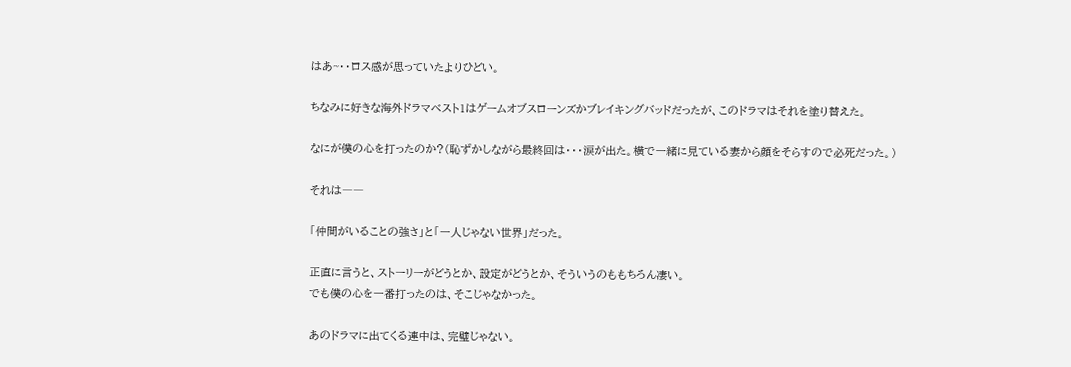はあ~・・ロス感が思っていたよりひどい。

ちなみに好きな海外ドラマベスト1はゲームオブスローンズかブレイキングバッドだったが、このドラマはそれを塗り替えた。

なにが僕の心を打ったのか?(恥ずかしながら最終回は・・・涙が出た。横で一緒に見ている妻から顔をそらすので必死だった。)

それは――

「仲間がいることの強さ」と「一人じゃない世界」だった。

正直に言うと、ストーリーがどうとか、設定がどうとか、そういうのももちろん凄い。
でも僕の心を一番打ったのは、そこじゃなかった。

あのドラマに出てくる連中は、完璧じゃない。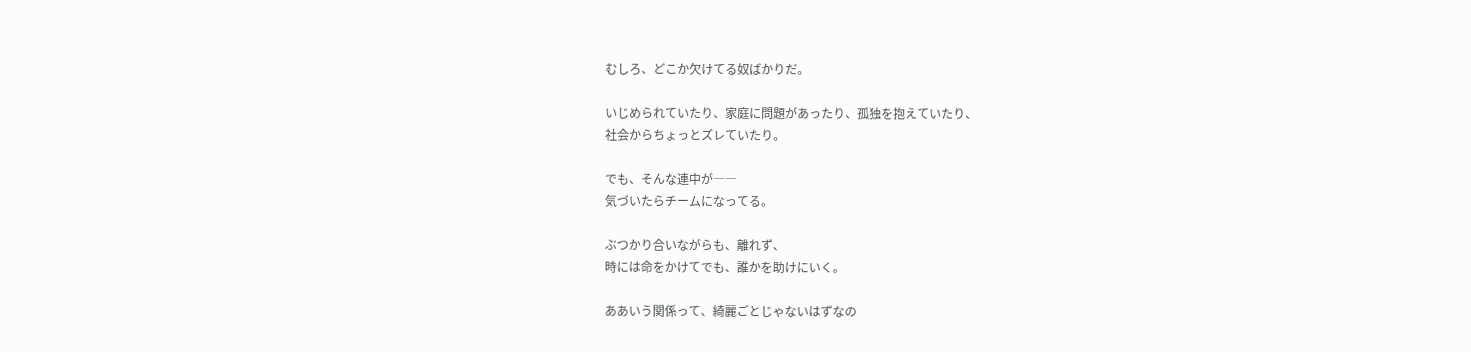むしろ、どこか欠けてる奴ばかりだ。

いじめられていたり、家庭に問題があったり、孤独を抱えていたり、
社会からちょっとズレていたり。

でも、そんな連中が――
気づいたらチームになってる。

ぶつかり合いながらも、離れず、
時には命をかけてでも、誰かを助けにいく。

ああいう関係って、綺麗ごとじゃないはずなの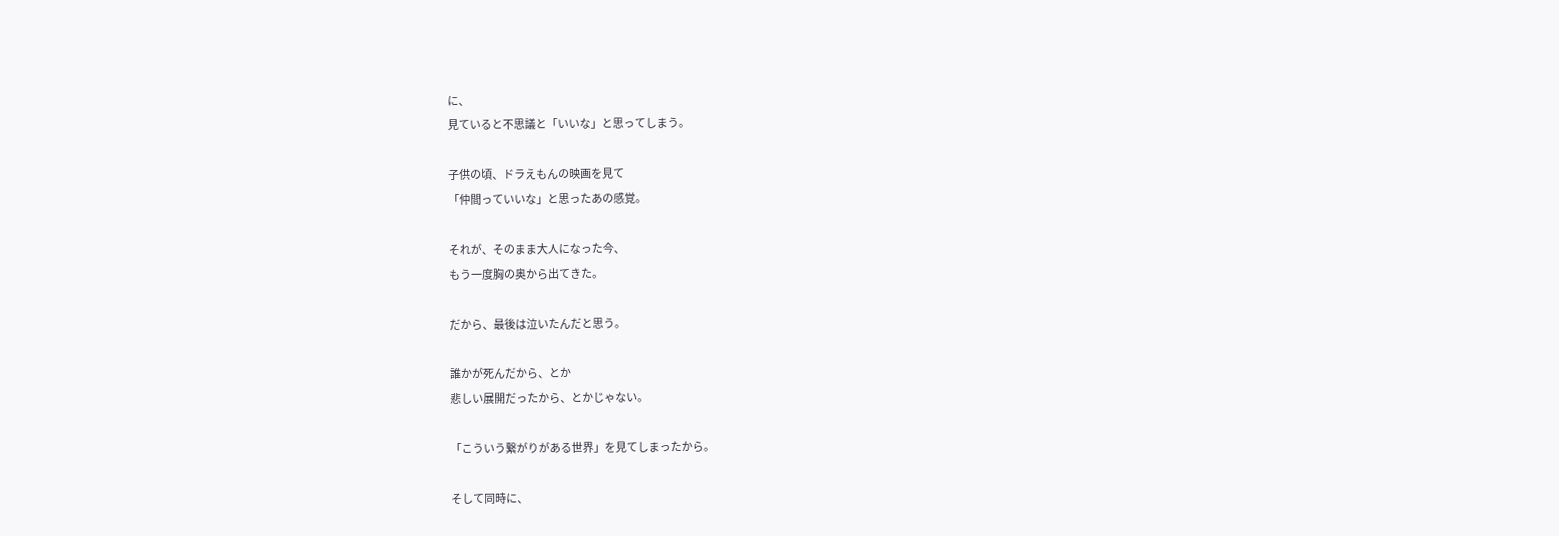に、
見ていると不思議と「いいな」と思ってしまう。

子供の頃、ドラえもんの映画を見て
「仲間っていいな」と思ったあの感覚。

それが、そのまま大人になった今、
もう一度胸の奥から出てきた。

だから、最後は泣いたんだと思う。

誰かが死んだから、とか
悲しい展開だったから、とかじゃない。

「こういう繋がりがある世界」を見てしまったから。

そして同時に、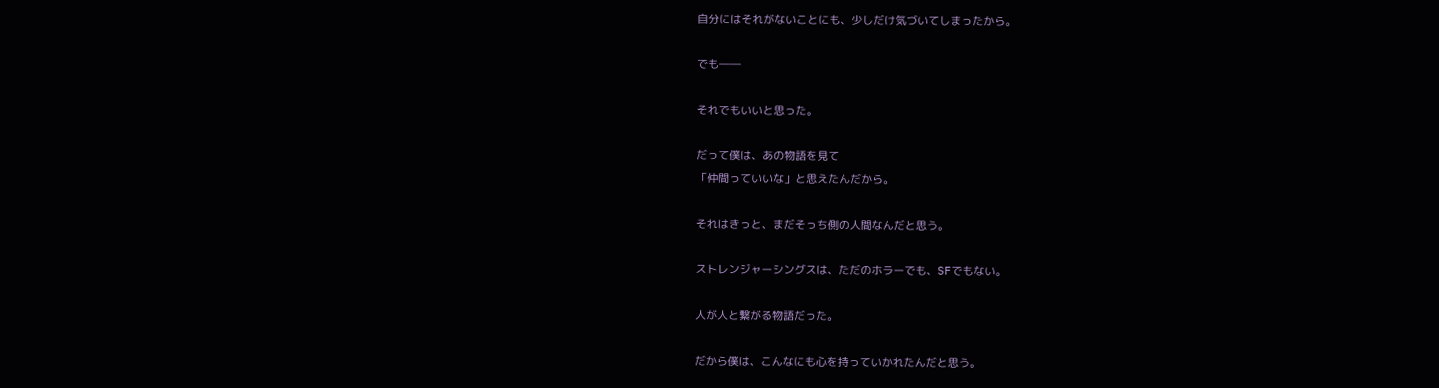自分にはそれがないことにも、少しだけ気づいてしまったから。

でも――

それでもいいと思った。

だって僕は、あの物語を見て
「仲間っていいな」と思えたんだから。

それはきっと、まだそっち側の人間なんだと思う。

ストレンジャーシングスは、ただのホラーでも、SFでもない。

人が人と繋がる物語だった。

だから僕は、こんなにも心を持っていかれたんだと思う。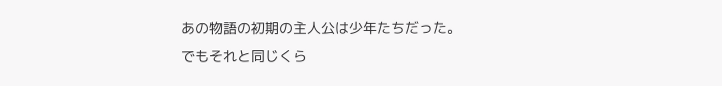あの物語の初期の主人公は少年たちだった。
でもそれと同じくら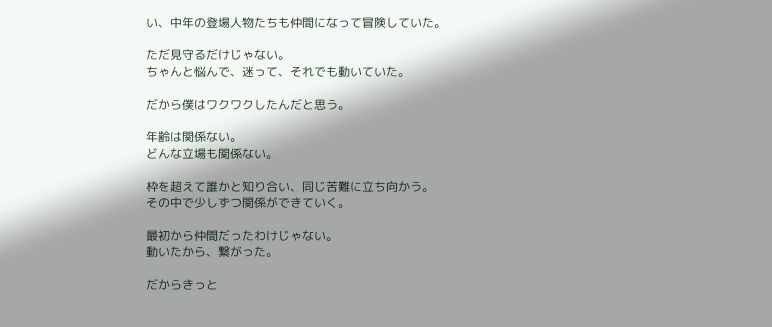い、中年の登場人物たちも仲間になって冒険していた。

ただ見守るだけじゃない。
ちゃんと悩んで、迷って、それでも動いていた。

だから僕はワクワクしたんだと思う。

年齢は関係ない。
どんな立場も関係ない。

枠を超えて誰かと知り合い、同じ苦難に立ち向かう。
その中で少しずつ関係ができていく。

最初から仲間だったわけじゃない。
動いたから、繋がった。

だからきっと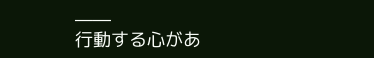――
行動する心があ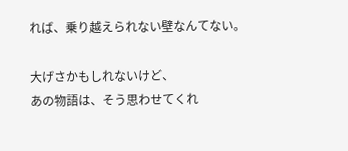れば、乗り越えられない壁なんてない。

大げさかもしれないけど、
あの物語は、そう思わせてくれ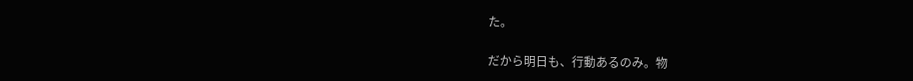た。

だから明日も、行動あるのみ。物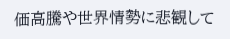価高騰や世界情勢に悲観して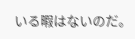いる暇はないのだ。